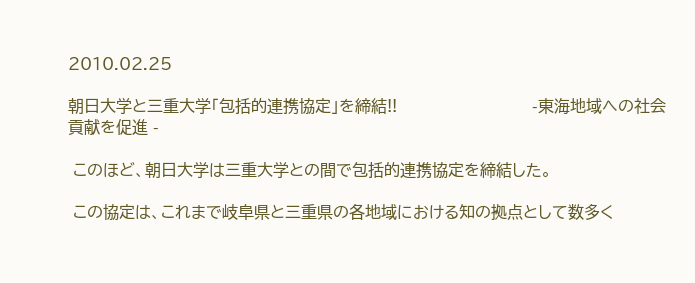2010.02.25

朝日大学と三重大学「包括的連携協定」を締結!!                           -東海地域への社会貢献を促進 -

 このほど、朝日大学は三重大学との間で包括的連携協定を締結した。

 この協定は、これまで岐阜県と三重県の各地域における知の拠点として数多く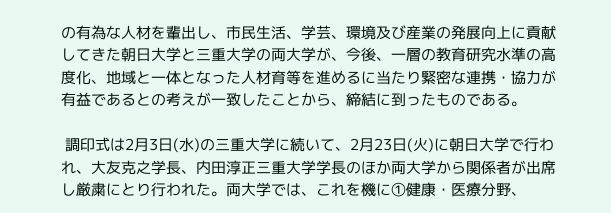の有為な人材を輩出し、市民生活、学芸、環境及び産業の発展向上に貢献してきた朝日大学と三重大学の両大学が、今後、一層の教育研究水準の高度化、地域と一体となった人材育等を進めるに当たり緊密な連携・協力が有益であるとの考えが一致したことから、締結に到ったものである。

 調印式は2月3日(水)の三重大学に続いて、2月23日(火)に朝日大学で行われ、大友克之学長、内田淳正三重大学学長のほか両大学から関係者が出席し厳粛にとり行われた。両大学では、これを機に①健康・医療分野、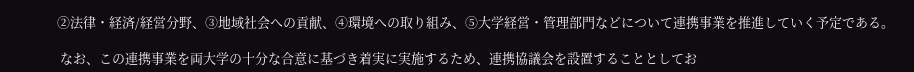②法律・経済/経営分野、③地域社会への貢献、④環境への取り組み、⑤大学経営・管理部門などについて連携事業を推進していく予定である。

 なお、この連携事業を両大学の十分な合意に基づき着実に実施するため、連携協議会を設置することとしてお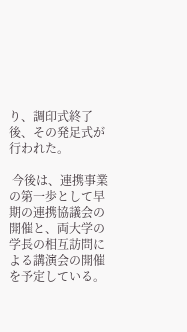り、調印式終了後、その発足式が行われた。

 今後は、連携事業の第一歩として早期の連携協議会の開催と、両大学の学長の相互訪問による講演会の開催を予定している。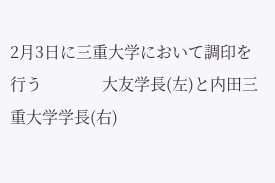2月3日に三重大学において調印を行う               大友学長(左)と内田三重大学学長(右)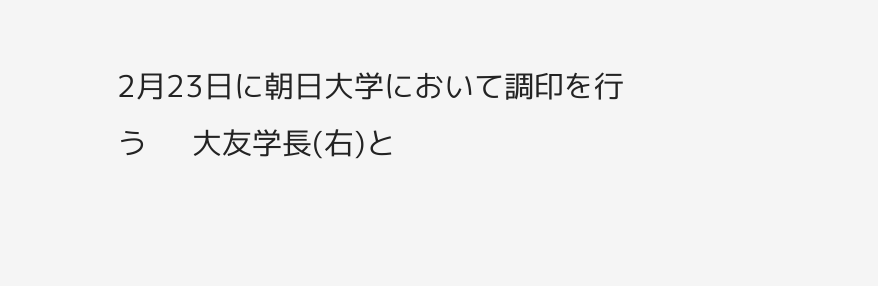2月23日に朝日大学において調印を行う     大友学長(右)と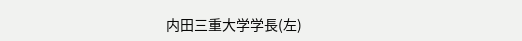内田三重大学学長(左)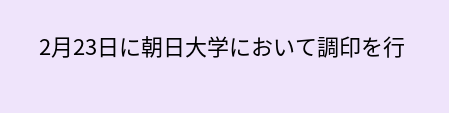2月23日に朝日大学において調印を行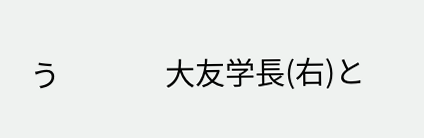う               大友学長(右)と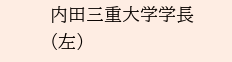内田三重大学学長(左)